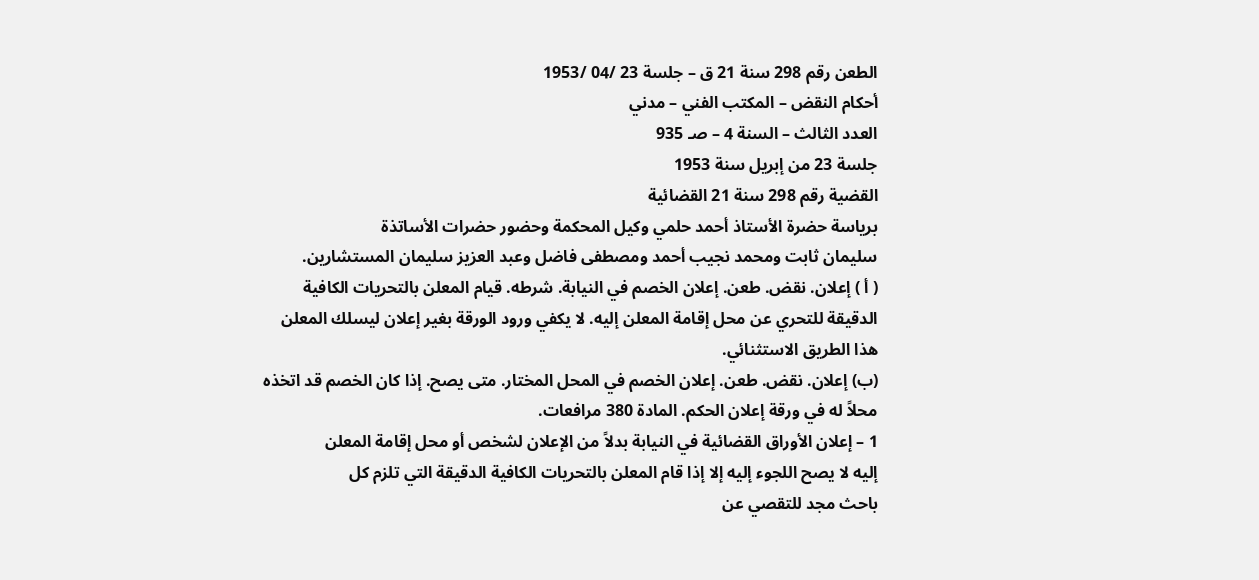الطعن رقم 298 سنة 21 ق – جلسة 23 /04 /1953
أحكام النقض – المكتب الفني – مدني
العدد الثالث – السنة 4 – صـ 935
جلسة 23 من إبريل سنة 1953
القضية رقم 298 سنة 21 القضائية
برياسة حضرة الأستاذ أحمد حلمي وكيل المحكمة وحضور حضرات الأساتذة
سليمان ثابت ومحمد نجيب أحمد ومصطفى فاضل وعبد العزيز سليمان المستشارين.
( أ ) إعلان. نقض. طعن. إعلان الخصم في النيابة. شرطه. قيام المعلن بالتحريات الكافية
الدقيقة للتحري عن محل إقامة المعلن إليه. لا يكفي ورود الورقة بغير إعلان ليسلك المعلن
هذا الطريق الاستثنائي.
(ب) إعلان. نقض. طعن. إعلان الخصم في المحل المختار. متى يصح. إذا كان الخصم قد اتخذه
محلاً له في ورقة إعلان الحكم. المادة 380 مرافعات.
1 – إعلان الأوراق القضائية في النيابة بدلاً من الإعلان لشخص أو محل إقامة المعلن
إليه لا يصح اللجوء إليه إلا إذا قام المعلن بالتحريات الكافية الدقيقة التي تلزم كل
باحث مجد للتقصي عن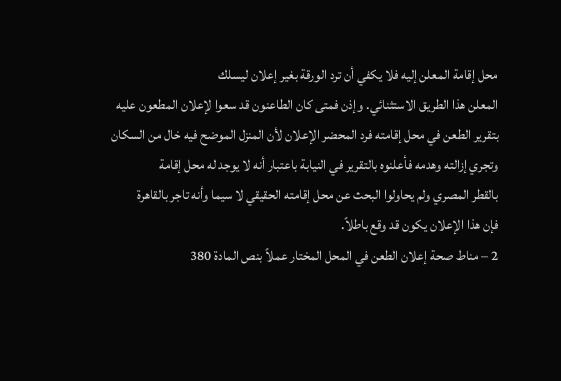محل إقامة المعلن إليه فلا يكفي أن ترد الورقة بغير إعلان ليسلك
المعلن هذا الطريق الاستثنائي. وإذن فمتى كان الطاعنون قد سعوا لإعلان المطعون عليه
بتقرير الطعن في محل إقامته فرد المحضر الإعلان لأن المنزل الموضح فيه خال من السكان
وتجري إزالته وهدمه فأعلنوه بالتقرير في النيابة باعتبار أنه لا يوجد له محل إقامة
بالقطر المصري ولم يحاولوا البحث عن محل إقامته الحقيقي لا سيما وأنه تاجر بالقاهرة
فإن هذا الإعلان يكون قد وقع باطلاً.
2 – مناط صحة إعلان الطعن في المحل المختار عملاً بنص المادة 380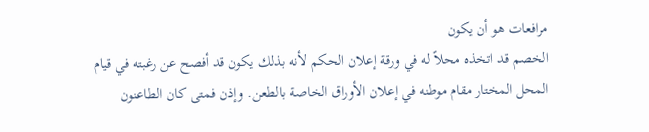مرافعات هو أن يكون
الخصم قد اتخذه محلاً له في ورقة إعلان الحكم لأنه بذلك يكون قد أفصح عن رغبته في قيام
المحل المختار مقام موطنه في إعلان الأوراق الخاصة بالطعن. وإذن فمتى كان الطاعنون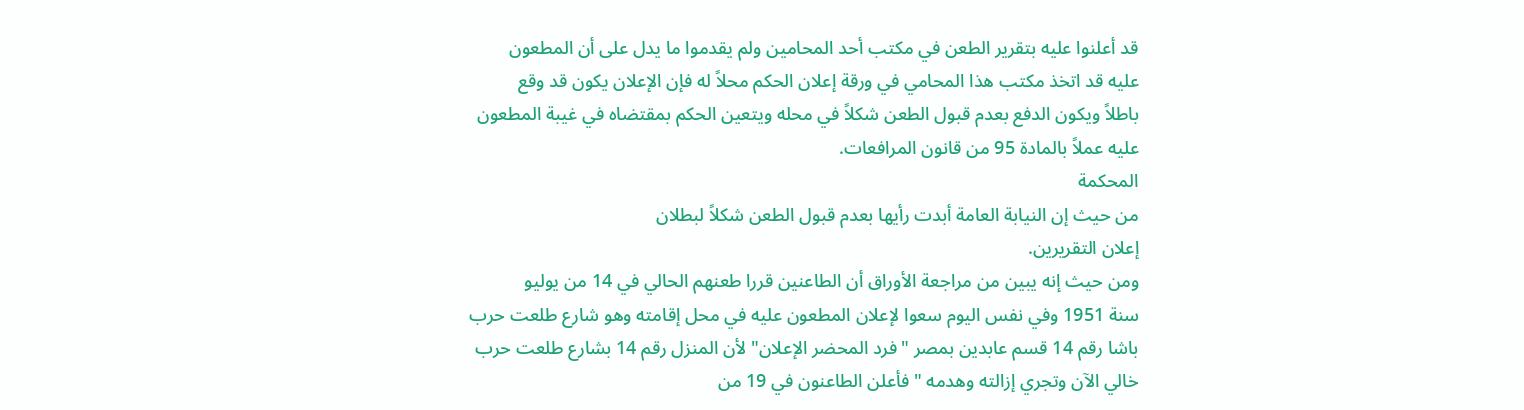قد أعلنوا عليه بتقرير الطعن في مكتب أحد المحامين ولم يقدموا ما يدل على أن المطعون
عليه قد اتخذ مكتب هذا المحامي في ورقة إعلان الحكم محلاً له فإن الإعلان يكون قد وقع
باطلاً ويكون الدفع بعدم قبول الطعن شكلاً في محله ويتعين الحكم بمقتضاه في غيبة المطعون
عليه عملاً بالمادة 95 من قانون المرافعات.
المحكمة
من حيث إن النيابة العامة أبدت رأيها بعدم قبول الطعن شكلاً لبطلان
إعلان التقريرين.
ومن حيث إنه يبين من مراجعة الأوراق أن الطاعنين قررا طعنهم الحالي في 14 من يوليو
سنة 1951 وفي نفس اليوم سعوا لإعلان المطعون عليه في محل إقامته وهو شارع طلعت حرب
باشا رقم 14 قسم عابدين بمصر "فرد المحضر الإعلان" لأن المنزل رقم 14 بشارع طلعت حرب
خالي الآن وتجري إزالته وهدمه "فأعلن الطاعنون في 19 من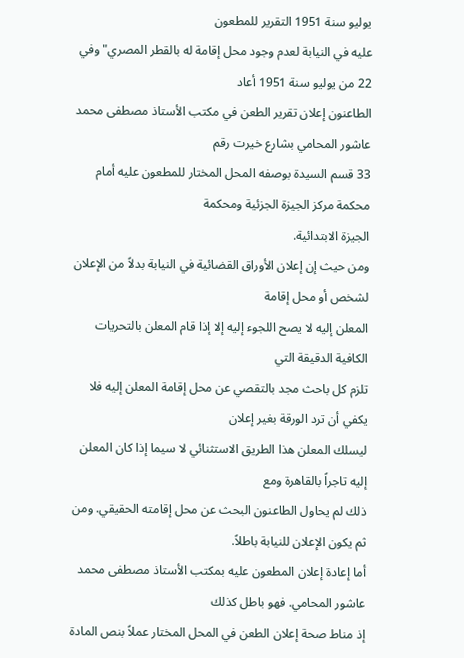يوليو سنة 1951 التقرير للمطعون
عليه في النيابة لعدم وجود محل إقامة له بالقطر المصري" وفي 22 من يوليو سنة 1951 أعاد
الطاعنون إعلان تقرير الطعن في مكتب الأستاذ مصطفى محمد عاشور المحامي بشارع خيرت رقم
33 قسم السيدة بوصفه المحل المختار للمطعون عليه أمام محكمة مركز الجيزة الجزئية ومحكمة
الجيزة الابتدائية.
ومن حيث إن إعلان الأوراق القضائية في النيابة بدلاً من الإعلان لشخص أو محل إقامة
المعلن إليه لا يصح اللجوء إليه إلا إذا قام المعلن بالتحريات الكافية الدقيقة التي
تلزم كل باحث مجد بالتقصي عن محل إقامة المعلن إليه فلا يكفي أن ترد الورقة بغير إعلان
ليسلك المعلن هذا الطريق الاستثنائي لا سيما إذا كان المعلن إليه تاجراً بالقاهرة ومع
ذلك لم يحاول الطاعنون البحث عن محل إقامته الحقيقي. ومن ثم يكون الإعلان للنيابة باطلاً.
أما إعادة إعلان المطعون عليه بمكتب الأستاذ مصطفى محمد عاشور المحامي. فهو باطل كذلك
إذ مناط صحة إعلان الطعن في المحل المختار عملاً بنص المادة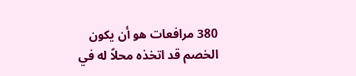380 مرافعات هو أن يكون
الخصم قد اتخذه محلاً له في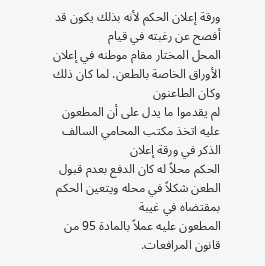ورقة إعلان الحكم لأنه بذلك يكون قد أفصح عن رغبته في قيام
المحل المختار مقام موطنه في إعلان الأوراق الخاصة بالطعن. لما كان ذلك وكان الطاعنون
لم يقدموا ما يدل على أن المطعون عليه اتخذ مكتب المحامي السالف الذكر في ورقة إعلان
الحكم محلاً له كان الدفع بعدم قبول الطعن شكلاً في محله ويتعين الحكم بمقتضاه في غيبة
المطعون عليه عملاً بالمادة 95 من قانون المرافعات.